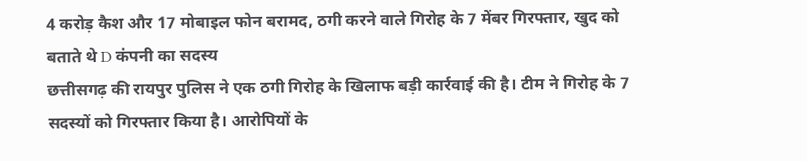4 करोड़ कैश और 17 मोबाइल फोन बरामद, ठगी करने वाले गिरोह के 7 मेंबर गिरफ्तार, खुद को बताते थे D कंपनी का सदस्य
छत्तीसगढ़ की रायपुर पुलिस ने एक ठगी गिरोह के खिलाफ बड़ी कार्रवाई की है। टीम ने गिरोह के 7 सदस्यों को गिरफ्तार किया है। आरोपियों के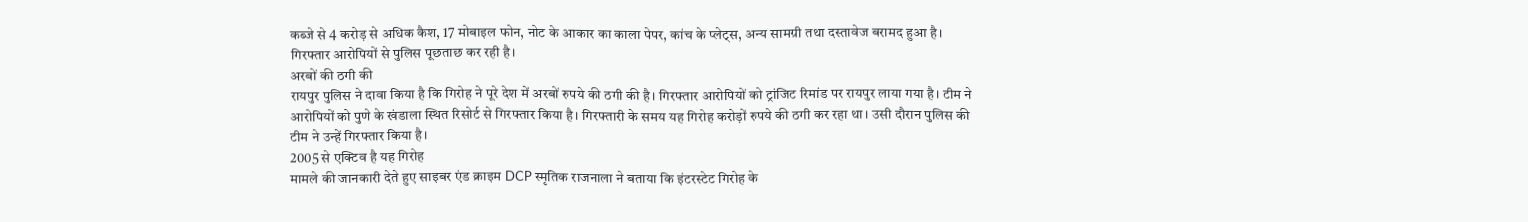कब्जे से 4 करोड़ से अधिक कैश, 17 मोबाइल फोन, नोट के आकार का काला पेपर, कांच के प्लेट्स, अन्य सामग्री तथा दस्तावेज बरामद हुआ है। गिरफ्तार आरोपियों से पुलिस पूछताछ कर रही है।
अरबों की ठगी की
रायपुर पुलिस ने दावा किया है कि गिरोह ने पूरे देश में अरबों रुपये की ठगी की है। गिरफ्तार आरोपियों को ट्रांजिट रिमांड पर रायपुर लाया गया है। टीम ने आरोपियों को पुणे के खंडाला स्थित रिसोर्ट से गिरफ्तार किया है। गिरफ्तारी के समय यह गिरोह करोड़ों रुपये की ठगी कर रहा था। उसी दौरान पुलिस की टीम ने उन्हें गिरफ्तार किया है।
2005 से एक्टिव है यह गिरोह
मामले की जानकारी देते हुए साइबर एंड क्राइम DCP स्मृतिक राजनाला ने बताया कि इंटरस्टेट गिरोह के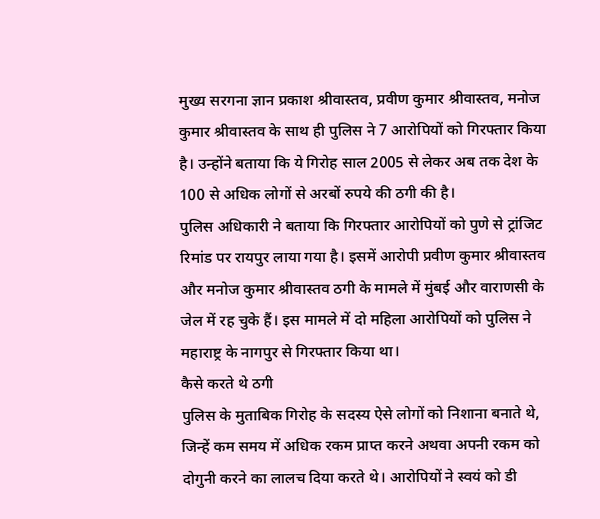मुख्य सरगना ज्ञान प्रकाश श्रीवास्तव, प्रवीण कुमार श्रीवास्तव, मनोज कुमार श्रीवास्तव के साथ ही पुलिस ने 7 आरोपियों को गिरफ्तार किया है। उन्होंने बताया कि ये गिरोह साल 2005 से लेकर अब तक देश के 100 से अधिक लोगों से अरबों रुपये की ठगी की है।
पुलिस अधिकारी ने बताया कि गिरफ्तार आरोपियों को पुणे से ट्रांजिट रिमांड पर रायपुर लाया गया है। इसमें आरोपी प्रवीण कुमार श्रीवास्तव और मनोज कुमार श्रीवास्तव ठगी के मामले में मुंबई और वाराणसी के जेल में रह चुके हैं। इस मामले में दो महिला आरोपियों को पुलिस ने महाराष्ट्र के नागपुर से गिरफ्तार किया था।
कैसे करते थे ठगी
पुलिस के मुताबिक गिरोह के सदस्य ऐसे लोगों को निशाना बनाते थे, जिन्हें कम समय में अधिक रकम प्राप्त करने अथवा अपनी रकम को दोगुनी करने का लालच दिया करते थे। आरोपियों ने स्वयं को डी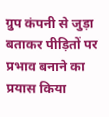ग्रुप कंपनी से जुड़ा बताकर पीड़ितों पर प्रभाव बनाने का प्रयास किया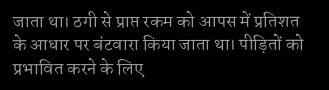जाता था। ठगी से प्राप्त रकम को आपस में प्रतिशत के आधार पर बंटवारा किया जाता था। पीड़ितों को प्रभावित करने के लिए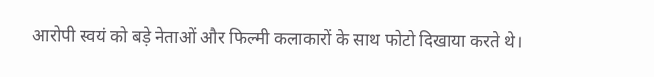आरोपी स्वयं को बड़े नेताओं और फिल्मी कलाकारों के साथ फोटो दिखाया करते थे।